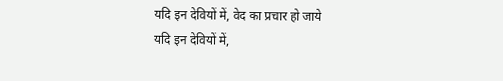यदि इन देवियों में, वेद का प्रचार हो जाये
यदि इन देवियों में,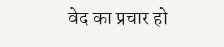वेद का प्रचार हो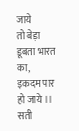जाये
तो बेड़ा डूबता भारत का,
इकदम पार हो जाये ।।
सती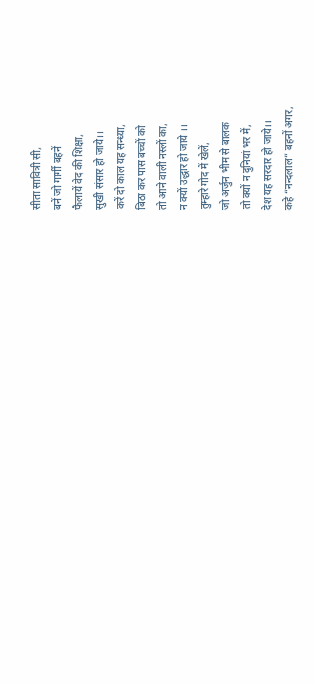सीता सावित्री सी,
बनें जो गार्गी बहनें
फैलायें वेद की शिक्षा,
सुखी संसार हो जाये।।
करें दो काल यह सन्ध्या,
बिठा कर पास बच्चों को
तो आने वाली नस्लों का,
न क्यों उद्धार हो जाये ।।
तुम्हारे गोद में खेलें,
जो अर्जुन भीम से बालक
तो क्यों न दुनियां भर में,
देश यह सरदार हो जाये।।
कहे “नन्दलाल” बहनों अगर,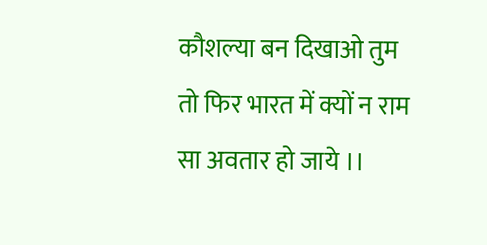कौशल्या बन दिखाओ तुम
तो फिर भारत में क्यों न राम
सा अवतार हो जाये ।।